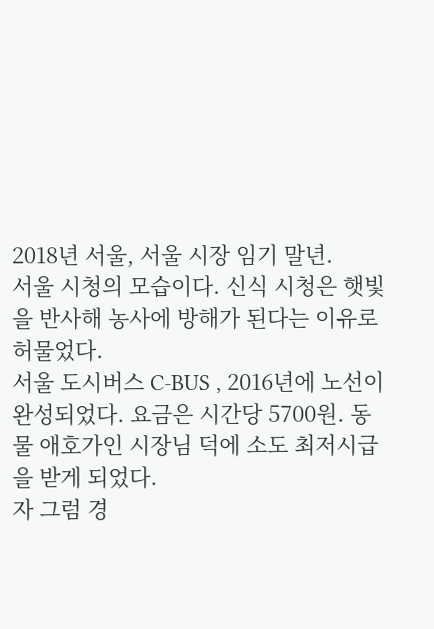2018년 서울, 서울 시장 임기 말년.
서울 시청의 모습이다. 신식 시청은 햇빛을 반사해 농사에 방해가 된다는 이유로 허물었다.
서울 도시버스 C-BUS , 2016년에 노선이 완성되었다. 요금은 시간당 5700원. 동물 애호가인 시장님 덕에 소도 최저시급을 받게 되었다.
자 그럼 경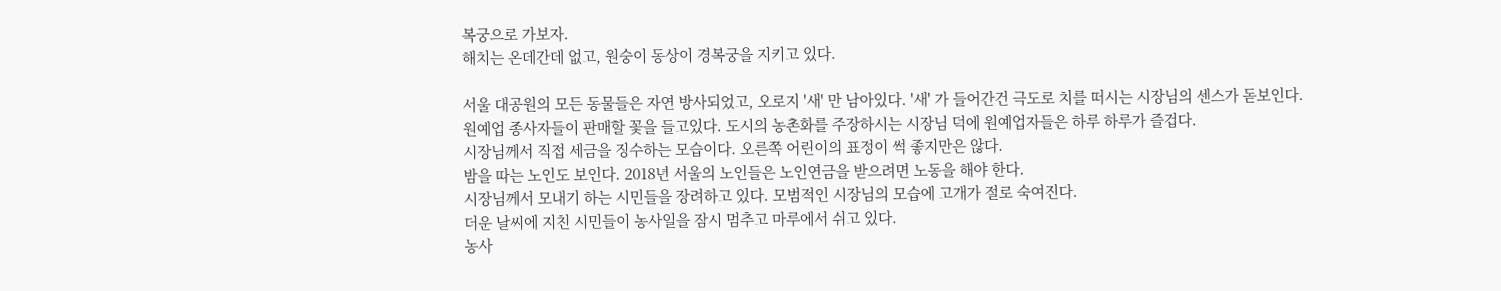복궁으로 가보자.
해치는 온데간데 없고, 원숭이 동상이 경복궁을 지키고 있다.

서울 대공원의 모든 동물들은 자연 방사되었고, 오로지 '새' 만 남아있다. '새' 가 들어간건 극도로 치를 떠시는 시장님의 센스가 돋보인다.
원예업 종사자들이 판매할 꽃을 들고있다. 도시의 농촌화를 주장하시는 시장님 덕에 원예업자들은 하루 하루가 즐겁다.
시장님께서 직접 세금을 징수하는 모습이다. 오른쪽 어린이의 표정이 썩 좋지만은 않다.
밤을 따는 노인도 보인다. 2018년 서울의 노인들은 노인연금을 받으려면 노동을 해야 한다.
시장님께서 모내기 하는 시민들을 장려하고 있다. 모범적인 시장님의 모습에 고개가 절로 숙여진다.
더운 날씨에 지친 시민들이 농사일을 잠시 멈추고 마루에서 쉬고 있다.
농사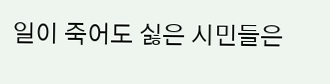일이 죽어도 싫은 시민들은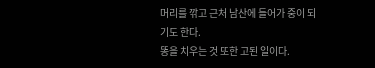머리를 깎고 근처 남산에 들어가 중이 되기도 한다.
똥을 치우는 것 또한 고된 일이다.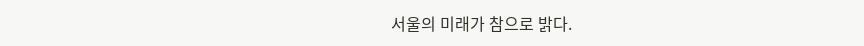서울의 미래가 참으로 밝다.